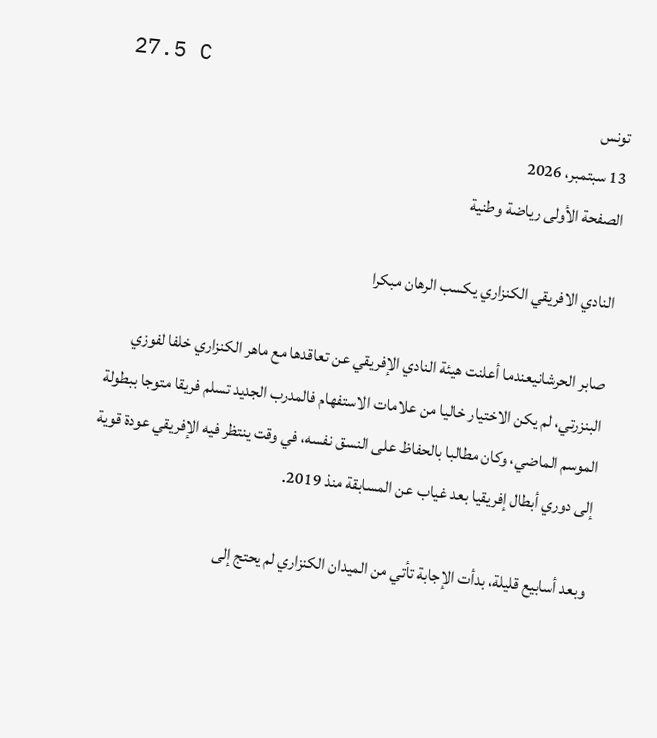27.5 C
تونس
13 سبتمبر، 2026
الصفحة الأولى رياضة وطنية

النادي الافريقي الكنزاري يكسب الرهان مبكرا

صابر الحرشانيعندما أعلنت هيئة النادي الإفريقي عن تعاقدها مع ماهر الكنزاري خلفا لفوزي البنزرتي، لم يكن الاختيار خاليا من علامات الاستفهام فالمدرب الجديد تسلم فريقا متوجا ببطولة الموسم الماضي، وكان مطالبا بالحفاظ على النسق نفسه، في وقت ينتظر فيه الإفريقي عودة قوية إلى دوري أبطال إفريقيا بعد غياب عن المسابقة منذ 2019.

وبعد أسابيع قليلة، بدأت الإجابة تأتي من الميدان الكنزاري لم يحتج إلى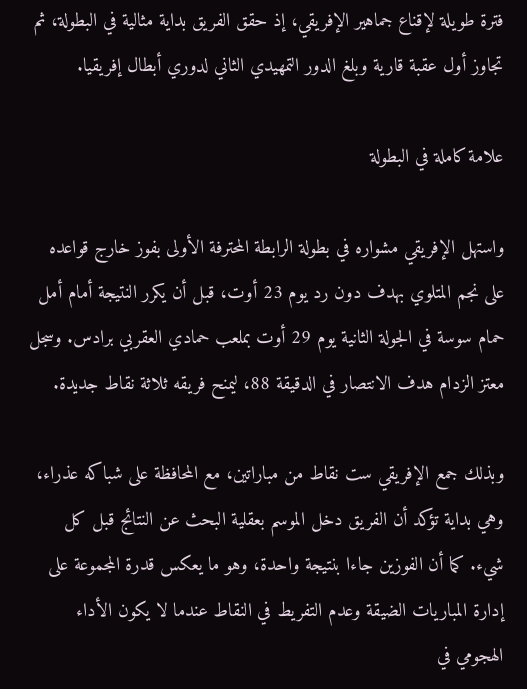فترة طويلة لإقناع جماهير الإفريقي، إذ حقق الفريق بداية مثالية في البطولة، ثم تجاوز أول عقبة قارية وبلغ الدور التمهيدي الثاني لدوري أبطال إفريقيا.

علامة كاملة في البطولة

واستهل الإفريقي مشواره في بطولة الرابطة المحترفة الأولى بفوز خارج قواعده على نجم المتلوي بهدف دون رد يوم 23 أوت، قبل أن يكرر النتيجة أمام أمل حمام سوسة في الجولة الثانية يوم 29 أوت بملعب حمادي العقربي برادس. وسجل معتز الزدام هدف الانتصار في الدقيقة 88، ليمنح فريقه ثلاثة نقاط جديدة.

وبذلك جمع الإفريقي ست نقاط من مباراتين، مع المحافظة على شباكه عذراء، وهي بداية تؤكد أن الفريق دخل الموسم بعقلية البحث عن النتائج قبل كل شيء. كما أن الفوزين جاءا بنتيجة واحدة، وهو ما يعكس قدرة المجموعة على إدارة المباريات الضيقة وعدم التفريط في النقاط عندما لا يكون الأداء الهجومي في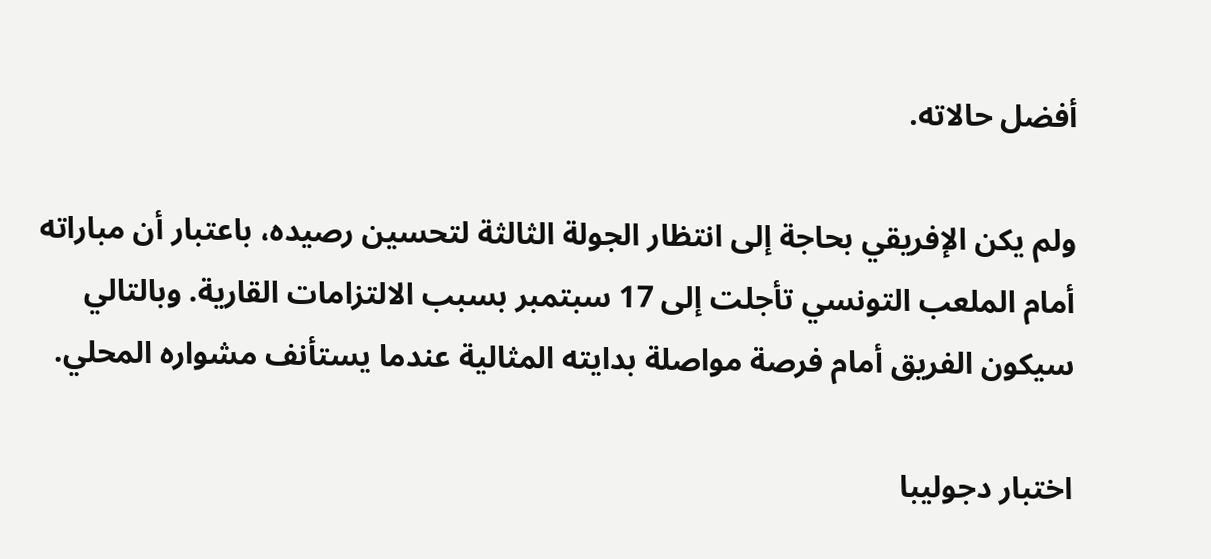أفضل حالاته.

ولم يكن الإفريقي بحاجة إلى انتظار الجولة الثالثة لتحسين رصيده، باعتبار أن مباراته أمام الملعب التونسي تأجلت إلى 17 سبتمبر بسبب الالتزامات القارية. وبالتالي سيكون الفريق أمام فرصة مواصلة بدايته المثالية عندما يستأنف مشواره المحلي.

اختبار دجوليبا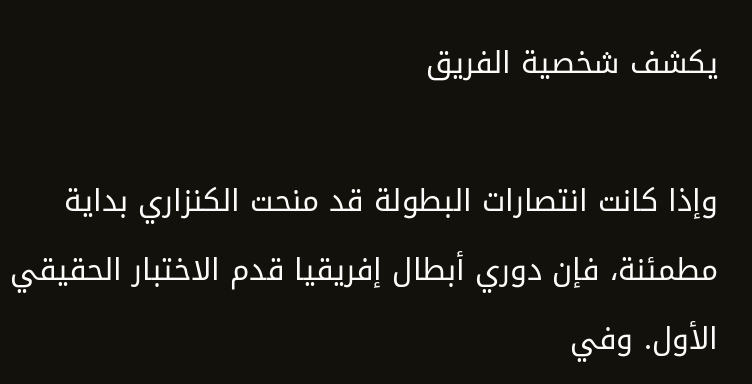يكشف شخصية الفريق

وإذا كانت انتصارات البطولة قد منحت الكنزاري بداية مطمئنة، فإن دوري أبطال إفريقيا قدم الاختبار الحقيقي الأول. وفي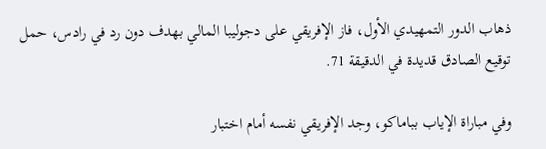ذهاب الدور التمهيدي الأول، فاز الإفريقي على دجوليبا المالي بهدف دون رد في رادس، حمل توقيع الصادق قديدة في الدقيقة 71.

وفي مباراة الإياب بباماكو، وجد الإفريقي نفسه أمام اختبار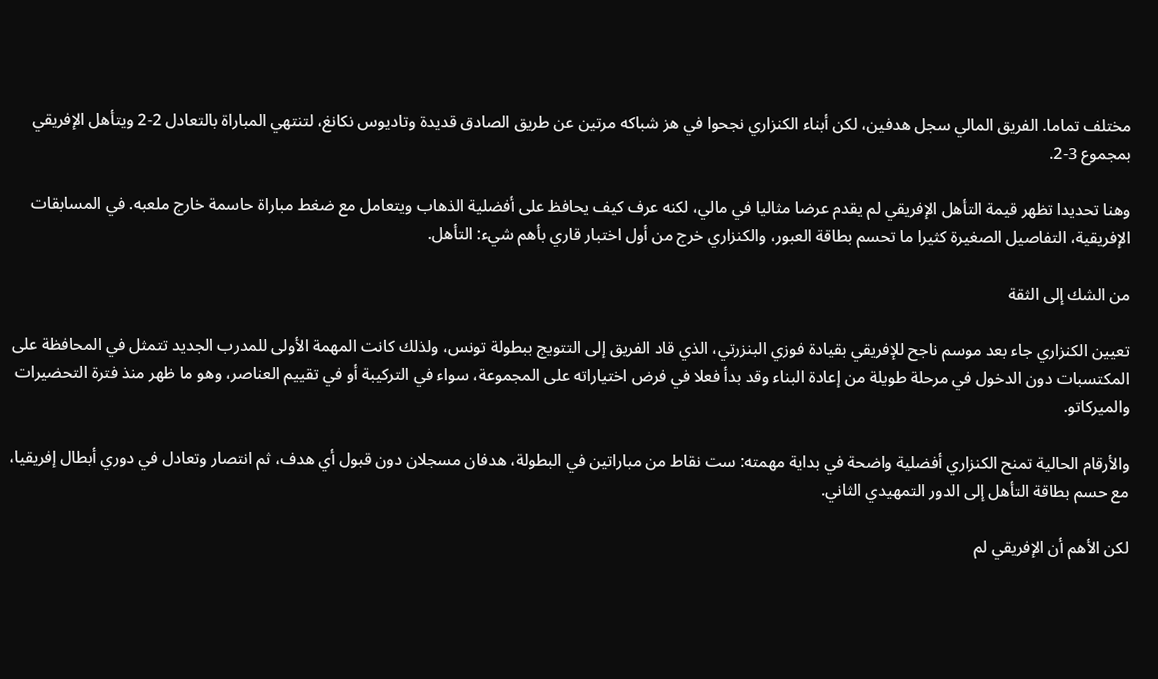مختلف تماما. الفريق المالي سجل هدفين، لكن أبناء الكنزاري نجحوا في هز شباكه مرتين عن طريق الصادق قديدة وتاديوس نكانغ، لتنتهي المباراة بالتعادل 2-2 ويتأهل الإفريقي بمجموع 3-2.

وهنا تحديدا تظهر قيمة التأهل الإفريقي لم يقدم عرضا مثاليا في مالي، لكنه عرف كيف يحافظ على أفضلية الذهاب ويتعامل مع ضغط مباراة حاسمة خارج ملعبه. في المسابقات الإفريقية، التفاصيل الصغيرة كثيرا ما تحسم بطاقة العبور، والكنزاري خرج من أول اختبار قاري بأهم شيء: التأهل.

من الشك إلى الثقة

تعيين الكنزاري جاء بعد موسم ناجح للإفريقي بقيادة فوزي البنزرتي، الذي قاد الفريق إلى التتويج ببطولة تونس، ولذلك كانت المهمة الأولى للمدرب الجديد تتمثل في المحافظة على المكتسبات دون الدخول في مرحلة طويلة من إعادة البناء وقد بدأ فعلا في فرض اختياراته على المجموعة، سواء في التركيبة أو في تقييم العناصر، وهو ما ظهر منذ فترة التحضيرات والميركاتو.

والأرقام الحالية تمنح الكنزاري أفضلية واضحة في بداية مهمته: ست نقاط من مباراتين في البطولة، هدفان مسجلان دون قبول أي هدف، ثم انتصار وتعادل في دوري أبطال إفريقيا، مع حسم بطاقة التأهل إلى الدور التمهيدي الثاني.

لكن الأهم أن الإفريقي لم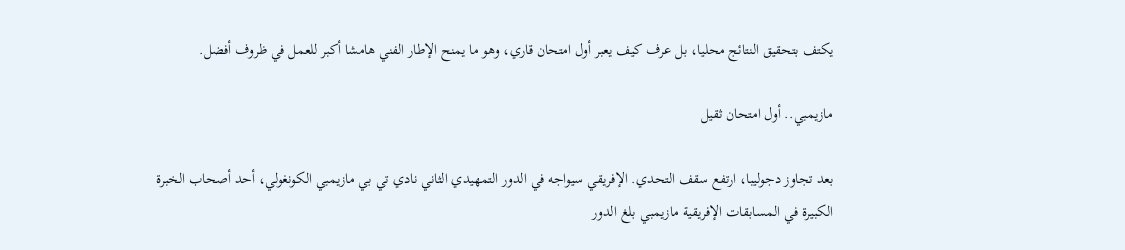يكتف بتحقيق النتائج محليا، بل عرف كيف يعبر أول امتحان قاري، وهو ما يمنح الإطار الفني هامشا أكبر للعمل في ظروف أفضل.

مازيمبي.. أول امتحان ثقيل

بعد تجاوز دجوليبا، ارتفع سقف التحدي. الإفريقي سيواجه في الدور التمهيدي الثاني نادي تي بي مازيمبي الكونغولي، أحد أصحاب الخبرة الكبيرة في المسابقات الإفريقية مازيمبي بلغ الدور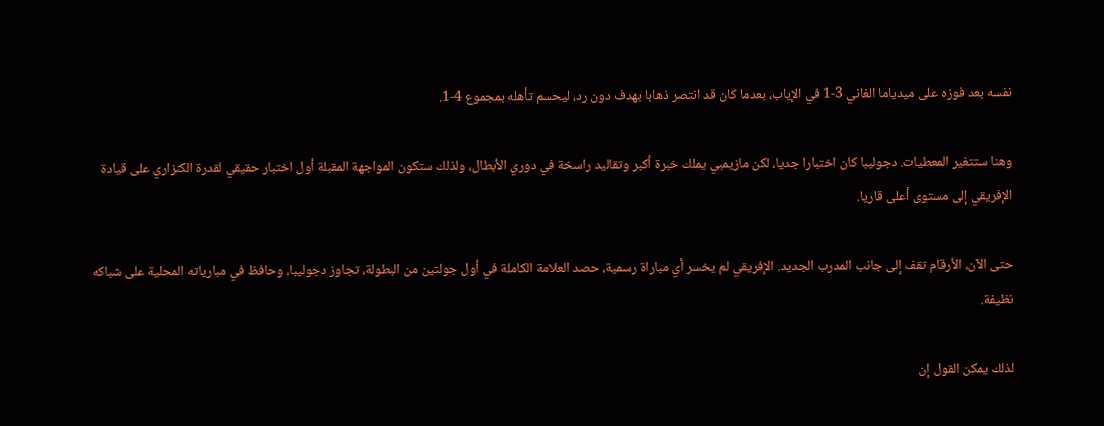نفسه بعد فوزه على ميدياما الغاني 3-1 في الإياب، بعدما كان قد انتصر ذهابا بهدف دون رد، ليحسم تأهله بمجموع 4-1.

وهنا ستتغير المعطيات. دجوليبا كان اختبارا جديا، لكن مازيمبي يملك خبرة أكبر وتقاليد راسخة في دوري الأبطال، ولذلك ستكون المواجهة المقبلة أول اختبار حقيقي لقدرة الكنزاري على قيادة الإفريقي إلى مستوى أعلى قاريا.

حتى الآن، الأرقام تقف إلى جانب المدرب الجديد. الإفريقي لم يخسر أي مباراة رسمية، حصد العلامة الكاملة في أول جولتين من البطولة، تجاوز دجوليبا، وحافظ في مبارياته المحلية على شباكه نظيفة.

لذلك يمكن القول إن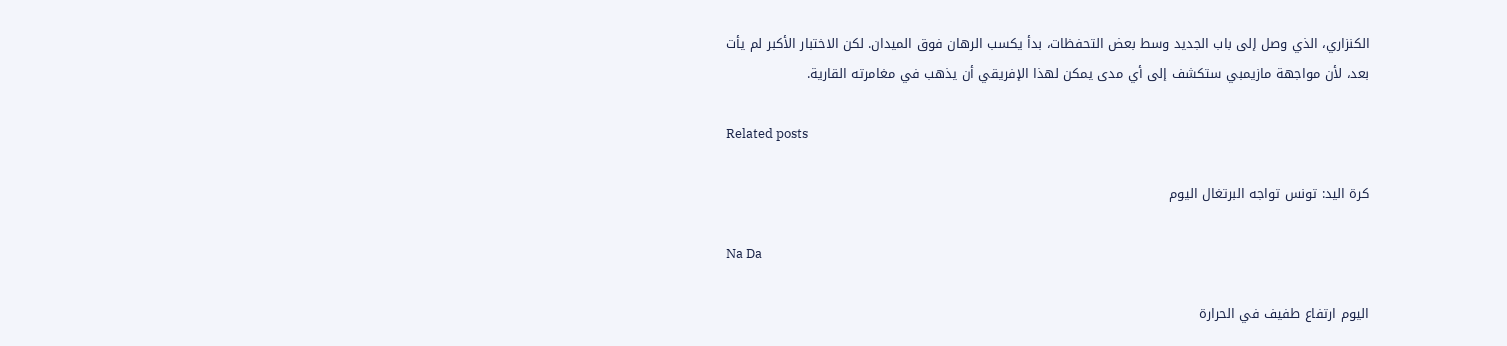الكنزاري، الذي وصل إلى باب الجديد وسط بعض التحفظات، بدأ يكسب الرهان فوق الميدان. لكن الاختبار الأكبر لم يأت بعد، لأن مواجهة مازيمبي ستكشف إلى أي مدى يمكن لهذا الإفريقي أن يذهب في مغامرته القارية.

Related posts

كرة اليد: تونس تواجه البرتغال اليوم

Na Da

اليوم ارتفاع طفيف في الحرارة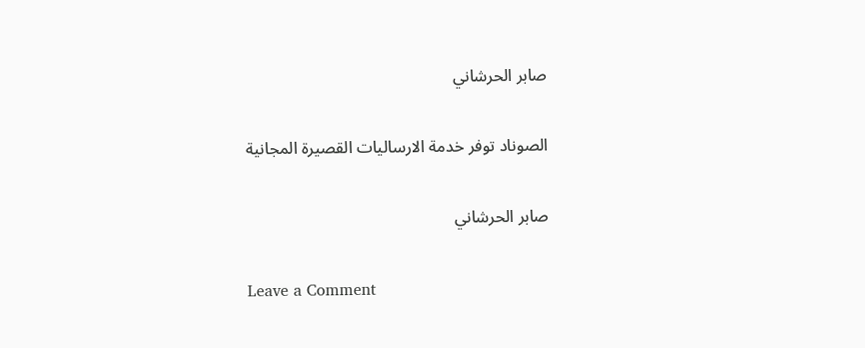صابر الحرشاني

الصوناد توفر خدمة الارساليات القصيرة المجانية

صابر الحرشاني

Leave a Comment